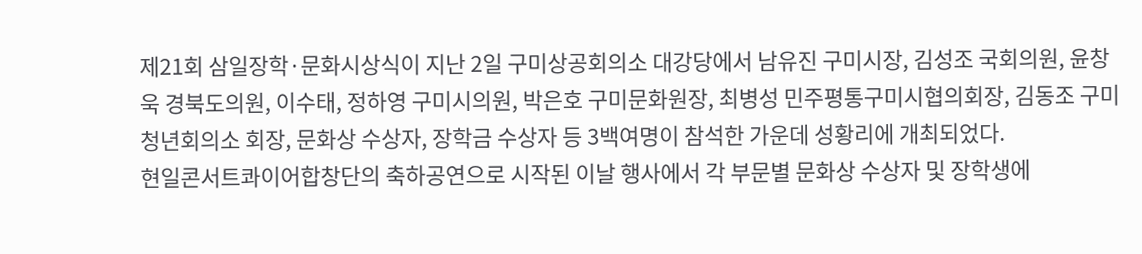제21회 삼일장학·문화시상식이 지난 2일 구미상공회의소 대강당에서 남유진 구미시장, 김성조 국회의원, 윤창욱 경북도의원, 이수태, 정하영 구미시의원, 박은호 구미문화원장, 최병성 민주평통구미시협의회장, 김동조 구미청년회의소 회장, 문화상 수상자, 장학금 수상자 등 3백여명이 참석한 가운데 성황리에 개최되었다.
현일콘서트콰이어합창단의 축하공연으로 시작된 이날 행사에서 각 부문별 문화상 수상자 및 장학생에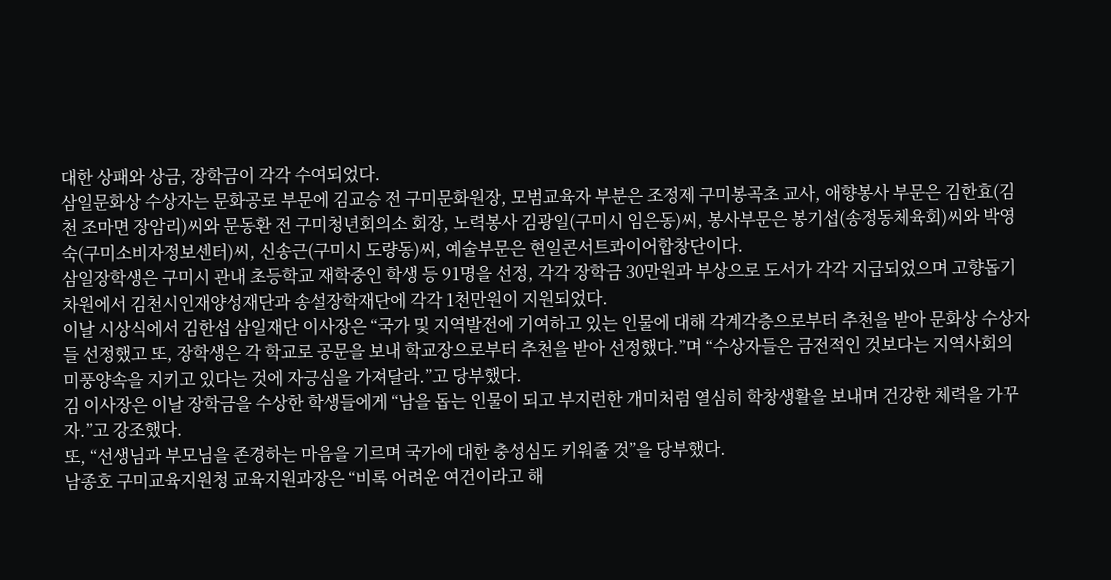대한 상패와 상금, 장학금이 각각 수여되었다.
삼일문화상 수상자는 문화공로 부문에 김교승 전 구미문화원장, 모범교육자 부분은 조정제 구미봉곡초 교사, 애향봉사 부문은 김한효(김천 조마면 장암리)씨와 문동환 전 구미청년회의소 회장, 노력봉사 김광일(구미시 임은동)씨, 봉사부문은 봉기섭(송정동체육회)씨와 박영숙(구미소비자정보센터)씨, 신송근(구미시 도량동)씨, 예술부문은 현일콘서트콰이어합창단이다.
삼일장학생은 구미시 관내 초등학교 재학중인 학생 등 91명을 선정, 각각 장학금 30만원과 부상으로 도서가 각각 지급되었으며 고향돕기 차원에서 김천시인재양성재단과 송설장학재단에 각각 1천만원이 지원되었다.
이날 시상식에서 김한섭 삼일재단 이사장은 “국가 및 지역발전에 기여하고 있는 인물에 대해 각계각층으로부터 추천을 받아 문화상 수상자들 선정했고 또, 장학생은 각 학교로 공문을 보내 학교장으로부터 추천을 받아 선정했다.”며 “수상자들은 금전적인 것보다는 지역사회의 미풍양속을 지키고 있다는 것에 자긍심을 가져달라.”고 당부했다.
김 이사장은 이날 장학금을 수상한 학생들에게 “남을 돕는 인물이 되고 부지런한 개미처럼 열심히 학창생활을 보내며 건강한 체력을 가꾸자.”고 강조했다.
또, “선생님과 부모님을 존경하는 마음을 기르며 국가에 대한 충성심도 키워줄 것”을 당부했다.
남종호 구미교육지원청 교육지원과장은 “비록 어려운 여건이라고 해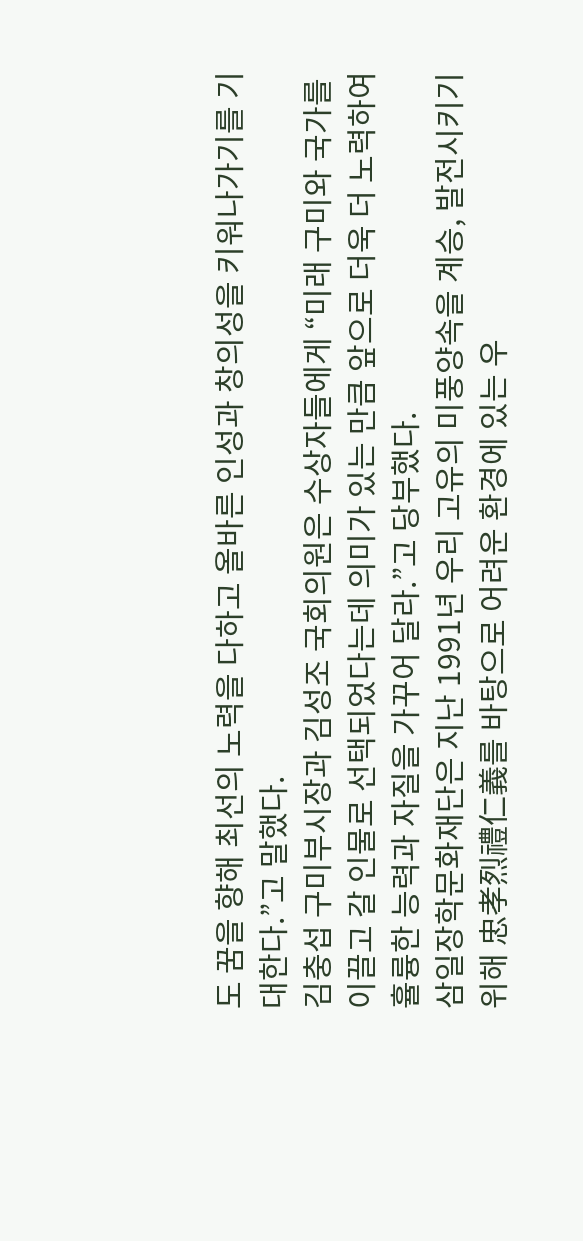도 꿈을 향해 최선의 노력을 다하고 올바른 인성과 창의성을 키워나가기를 기대한다.”고 말했다.
김충섭 구미부시장과 김성조 국회의원은 수상자들에게 “미래 구미와 국가를 이끌고 갈 인물로 선택되었다는데 의미가 있는 만큼 앞으로 더욱 더 노력하여 휼륭한 능력과 자질을 가꾸어 달라.”고 당부했다.
삼일장학문화재단은 지난 1991년 우리 고유의 미풍양속을 계승, 발전시키기 위해 忠孝烈禮仁義를 바탕으로 어려운 환경에 있는 우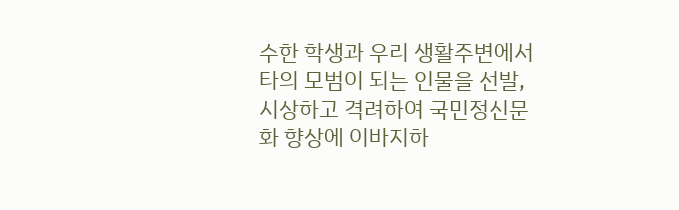수한 학생과 우리 생활주변에서 타의 모범이 되는 인물을 선발, 시상하고 격려하여 국민정신문화 향상에 이바지하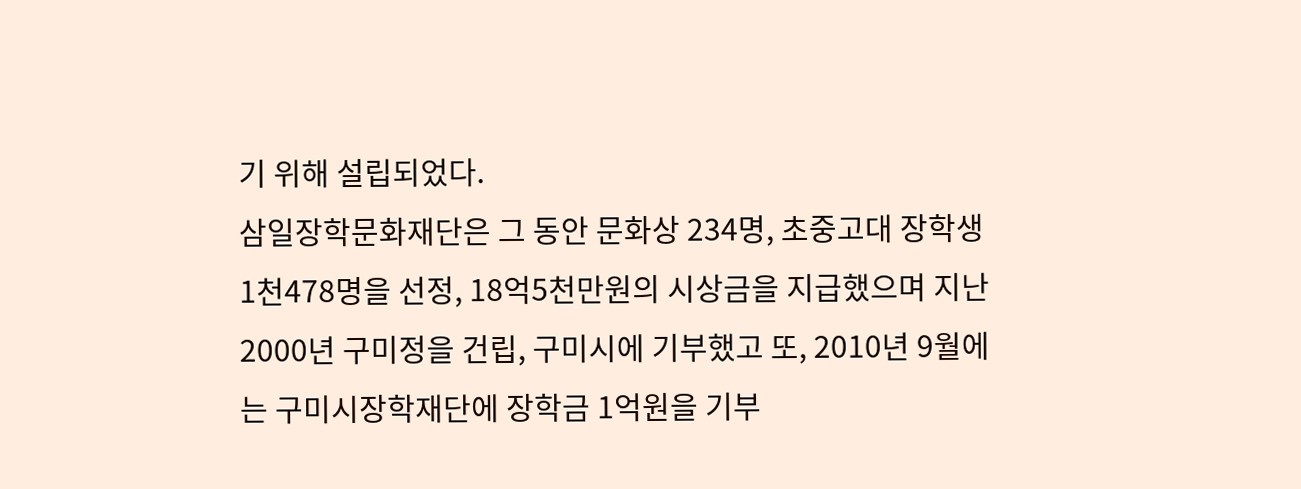기 위해 설립되었다.
삼일장학문화재단은 그 동안 문화상 234명, 초중고대 장학생 1천478명을 선정, 18억5천만원의 시상금을 지급했으며 지난 2000년 구미정을 건립, 구미시에 기부했고 또, 2010년 9월에는 구미시장학재단에 장학금 1억원을 기부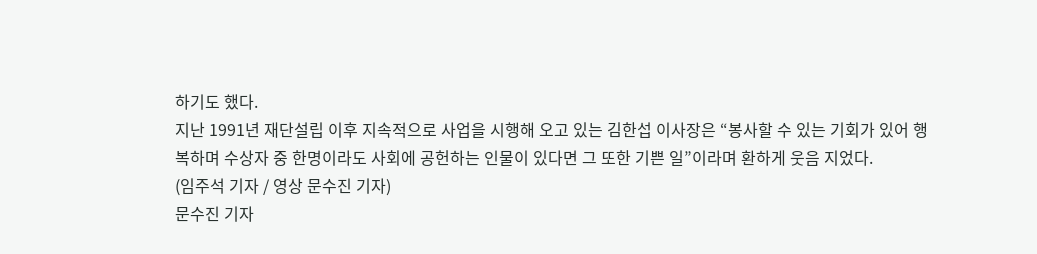하기도 했다.
지난 1991년 재단설립 이후 지속적으로 사업을 시행해 오고 있는 김한섭 이사장은 “봉사할 수 있는 기회가 있어 행복하며 수상자 중 한명이라도 사회에 공헌하는 인물이 있다면 그 또한 기쁜 일”이라며 환하게 웃음 지었다.
(임주석 기자 / 영상 문수진 기자)
문수진 기자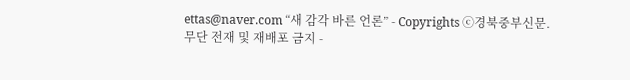ettas@naver.com “새 감각 바른 언론” - Copyrights ⓒ경북중부신문.
무단 전재 및 재배포 금지 -